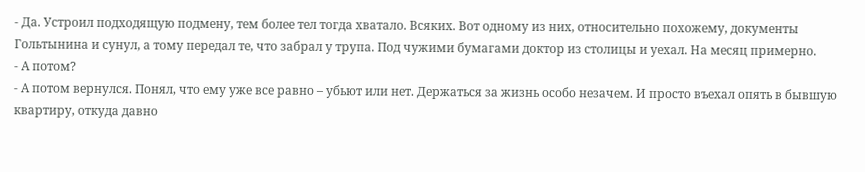- Да. Устроил подходящую подмену, тем более тел тогда хватало. Всяких. Вот одному из них, относительно похожему, документы Гольтынина и сунул, а тому передал те, что забрал у трупа. Под чужими бумагами доктор из столицы и уехал. На месяц примерно.
- А потом?
- А потом вернулся. Понял, что ему уже все равно – убьют или нет. Держаться за жизнь особо незачем. И просто въехал опять в бывшую квартиру, откуда давно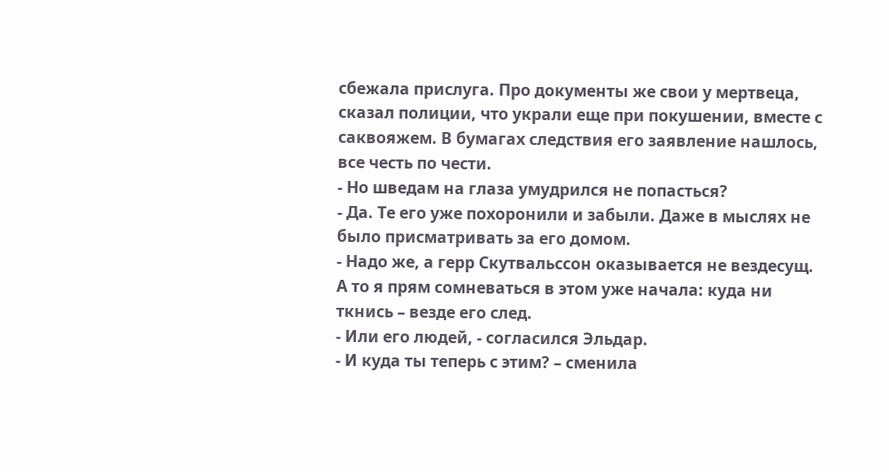сбежала прислуга. Про документы же свои у мертвеца, сказал полиции, что украли еще при покушении, вместе с саквояжем. В бумагах следствия его заявление нашлось, все честь по чести.
- Но шведам на глаза умудрился не попасться?
- Да. Те его уже похоронили и забыли. Даже в мыслях не было присматривать за его домом.
- Надо же, а герр Скутвальссон оказывается не вездесущ. А то я прям сомневаться в этом уже начала: куда ни ткнись – везде его след.
- Или его людей, - согласился Эльдар.
- И куда ты теперь с этим? – сменила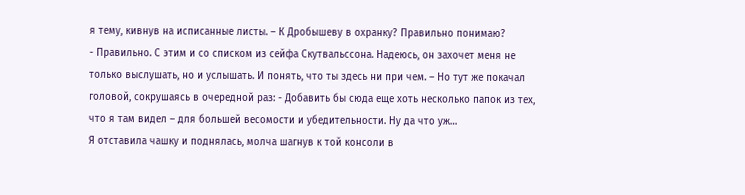я тему, кивнув на исписанные листы. – К Дробышеву в охранку? Правильно понимаю?
- Правильно. С этим и со списком из сейфа Скутвальссона. Надеюсь, он захочет меня не только выслушать, но и услышать. И понять, что ты здесь ни при чем. – Но тут же покачал головой, сокрушаясь в очередной раз: - Добавить бы сюда еще хоть несколько папок из тех, что я там видел – для большей весомости и убедительности. Ну да что уж…
Я отставила чашку и поднялась, молча шагнув к той консоли в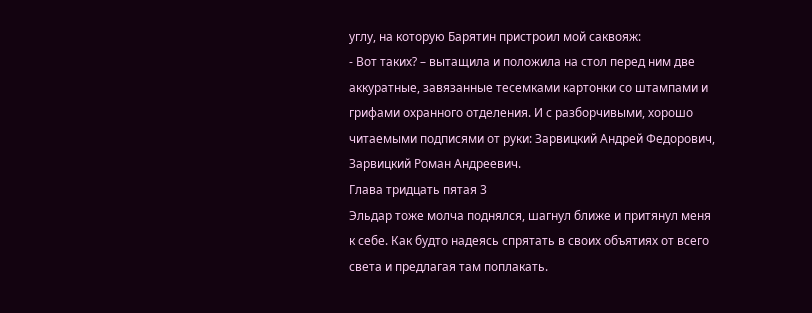углу, на которую Барятин пристроил мой саквояж:
- Вот таких? – вытащила и положила на стол перед ним две аккуратные, завязанные тесемками картонки со штампами и грифами охранного отделения. И с разборчивыми, хорошо читаемыми подписями от руки: Зарвицкий Андрей Федорович, Зарвицкий Роман Андреевич.
Глава тридцать пятая 3
Эльдар тоже молча поднялся, шагнул ближе и притянул меня к себе. Как будто надеясь спрятать в своих объятиях от всего света и предлагая там поплакать.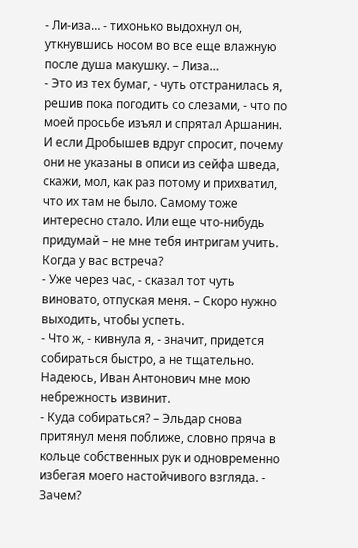- Ли-иза… - тихонько выдохнул он, уткнувшись носом во все еще влажную после душа макушку. – Лиза…
- Это из тех бумаг, - чуть отстранилась я, решив пока погодить со слезами, - что по моей просьбе изъял и спрятал Аршанин. И если Дробышев вдруг спросит, почему они не указаны в описи из сейфа шведа, скажи, мол, как раз потому и прихватил, что их там не было. Самому тоже интересно стало. Или еще что-нибудь придумай – не мне тебя интригам учить. Когда у вас встреча?
- Уже через час, - сказал тот чуть виновато, отпуская меня. – Скоро нужно выходить, чтобы успеть.
- Что ж, - кивнула я, - значит, придется собираться быстро, а не тщательно. Надеюсь, Иван Антонович мне мою небрежность извинит.
- Куда собираться? – Эльдар снова притянул меня поближе, словно пряча в кольце собственных рук и одновременно избегая моего настойчивого взгляда. - Зачем?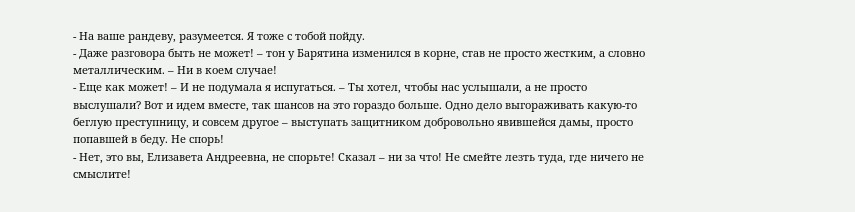- На ваше рандеву, разумеется. Я тоже с тобой пойду.
- Даже разговора быть не может! – тон у Барятина изменился в корне, став не просто жестким, а словно металлическим. – Ни в коем случае!
- Еще как может! – И не подумала я испугаться. – Ты хотел, чтобы нас услышали, а не просто выслушали? Вот и идем вместе, так шансов на это гораздо больше. Одно дело выгораживать какую-то беглую преступницу, и совсем другое – выступать защитником добровольно явившейся дамы, просто попавшей в беду. Не спорь!
- Нет, это вы, Елизавета Андреевна, не спорьте! Сказал – ни за что! Не смейте лезть туда, где ничего не смыслите!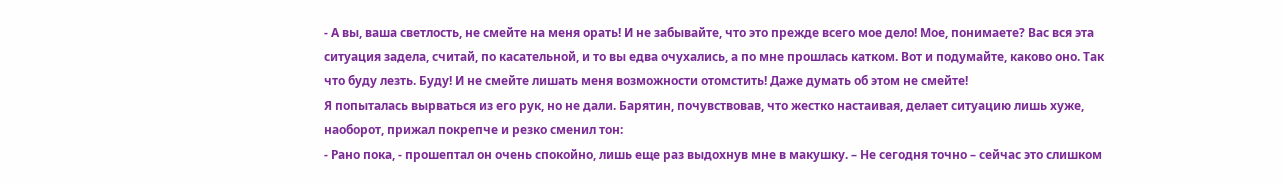- А вы, ваша светлость, не смейте на меня орать! И не забывайте, что это прежде всего мое дело! Мое, понимаете? Вас вся эта ситуация задела, считай, по касательной, и то вы едва очухались, а по мне прошлась катком. Вот и подумайте, каково оно. Так что буду лезть. Буду! И не смейте лишать меня возможности отомстить! Даже думать об этом не смейте!
Я попыталась вырваться из его рук, но не дали. Барятин, почувствовав, что жестко настаивая, делает ситуацию лишь хуже, наоборот, прижал покрепче и резко сменил тон:
- Рано пока, - прошептал он очень спокойно, лишь еще раз выдохнув мне в макушку. – Не сегодня точно – сейчас это слишком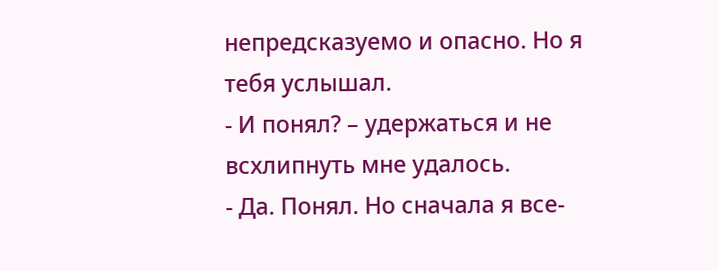непредсказуемо и опасно. Но я тебя услышал.
- И понял? – удержаться и не всхлипнуть мне удалось.
- Да. Понял. Но сначала я все-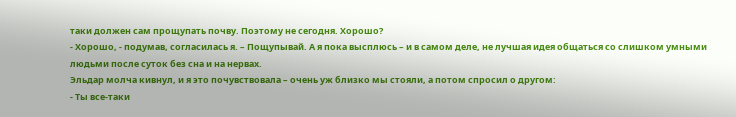таки должен сам прощупать почву. Поэтому не сегодня. Хорошо?
- Хорошо, - подумав, согласилась я. – Пощупывай. А я пока высплюсь – и в самом деле, не лучшая идея общаться со слишком умными людьми после суток без сна и на нервах.
Эльдар молча кивнул, и я это почувствовала – очень уж близко мы стояли, а потом спросил о другом:
- Ты все-таки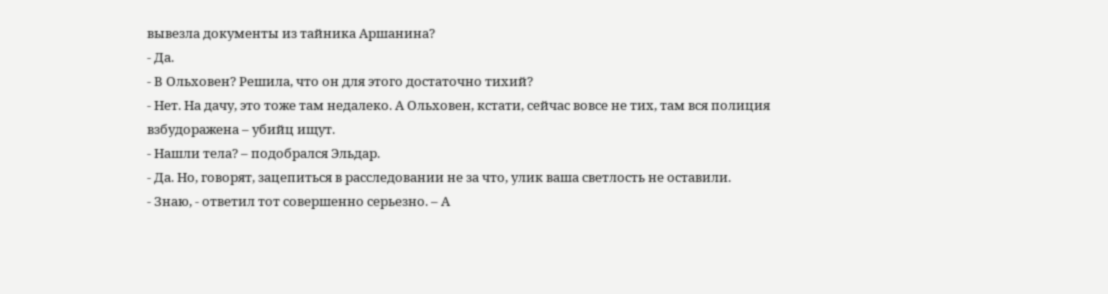вывезла документы из тайника Аршанина?
- Да.
- В Ольховен? Решила, что он для этого достаточно тихий?
- Нет. На дачу, это тоже там недалеко. А Ольховен, кстати, сейчас вовсе не тих, там вся полиция взбудоражена – убийц ищут.
- Нашли тела? – подобрался Эльдар.
- Да. Но, говорят, зацепиться в расследовании не за что, улик ваша светлость не оставили.
- Знаю, - ответил тот совершенно серьезно. – А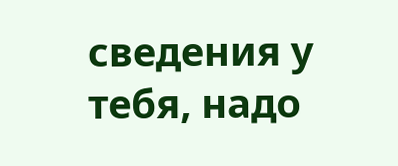сведения у тебя, надо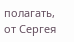полагать, от Сергея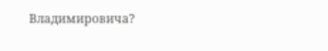Владимировича?